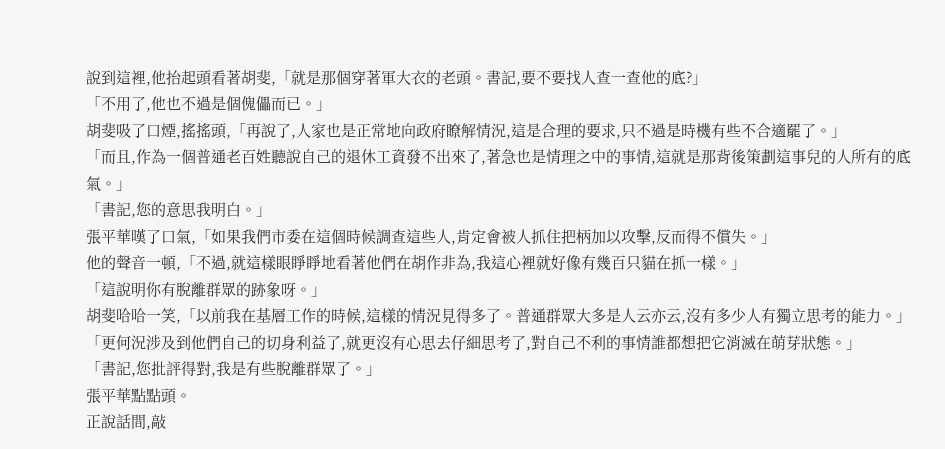說到這裡,他抬起頭看著胡斐,「就是那個穿著軍大衣的老頭。書記,要不要找人查一查他的底?」
「不用了,他也不過是個傀儡而已。」
胡斐吸了口煙,搖搖頭,「再說了,人家也是正常地向政府瞭解情況,這是合理的要求,只不過是時機有些不合適罷了。」
「而且,作為一個普通老百姓聽說自己的退休工資發不出來了,著急也是情理之中的事情,這就是那背後策劃這事兒的人所有的底氣。」
「書記,您的意思我明白。」
張平華嘆了口氣,「如果我們市委在這個時候調查這些人,肯定會被人抓住把柄加以攻擊,反而得不償失。」
他的聲音一頓,「不過,就這樣眼睜睜地看著他們在胡作非為,我這心裡就好像有幾百只貓在抓一樣。」
「這說明你有脫離群眾的跡象呀。」
胡斐哈哈一笑,「以前我在基層工作的時候,這樣的情況見得多了。普通群眾大多是人云亦云,沒有多少人有獨立思考的能力。」
「更何況涉及到他們自己的切身利益了,就更沒有心思去仔細思考了,對自己不利的事情誰都想把它消滅在萌芽狀態。」
「書記,您批評得對,我是有些脫離群眾了。」
張平華點點頭。
正說話間,敲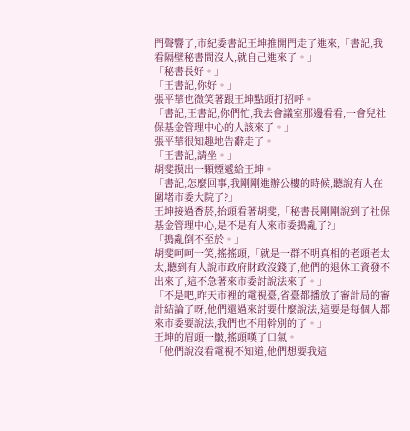門聲響了,市紀委書記王坤推開門走了進來,「書記,我看隔壁秘書間沒人,就自己進來了。」
「秘書長好。」
「王書記,你好。」
張平華也微笑著跟王坤點頭打招呼。
「書記,王書記,你們忙,我去會議室那邊看看,一會兒社保基金管理中心的人該來了。」
張平華很知趣地告辭走了。
「王書記,請坐。」
胡斐摸出一顆煙遞給王坤。
「書記,怎麼回事,我剛剛進辦公樓的時候,聽說有人在圍堵市委大院了?」
王坤接過香菸,抬頭看著胡斐,「秘書長剛剛說到了社保基金管理中心,是不是有人來市委搗亂了?」
「搗亂倒不至於。」
胡斐呵呵一笑,搖搖頭,「就是一群不明真相的老頭老太太,聽到有人說市政府財政沒錢了,他們的退休工資發不出來了,這不急著來市委討說法來了。」
「不是吧,昨天市裡的電視臺,省臺都播放了審計局的審計結論了呀,他們還過來討要什麼說法,這要是每個人都來市委要說法,我們也不用幹別的了。」
王坤的眉頭一皺,搖頭嘆了口氣。
「他們說沒看電視不知道,他們想要我這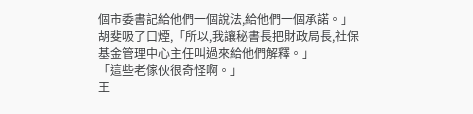個市委書記給他們一個說法,給他們一個承諾。」
胡斐吸了口煙,「所以,我讓秘書長把財政局長,社保基金管理中心主任叫過來給他們解釋。」
「這些老傢伙很奇怪啊。」
王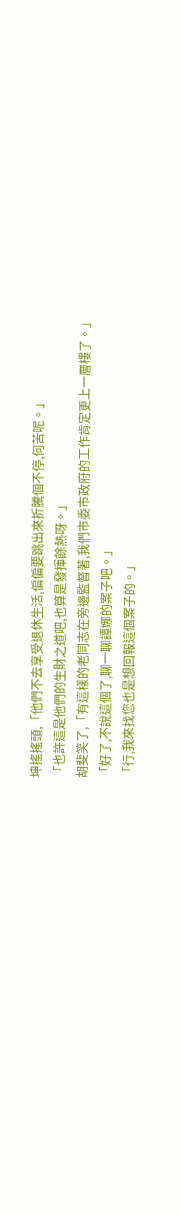坤搖搖頭,「他們不去享受退休生活,偏偏要跳出來折騰個不停,何苦呢。」
「也許這是他們的生財之道吧,也算是發揮餘熱呀。」
胡斐笑了,「有這樣的老同志在旁邊監督著,我們市委市政府的工作肯定更上一層樓了。」
「好了,不說這個了,聊一聊譚娜的案子吧。」
「行,我來找您也是想回報這個案子的。」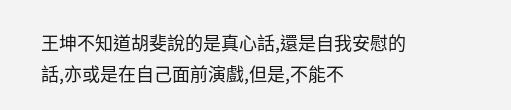王坤不知道胡斐說的是真心話,還是自我安慰的話,亦或是在自己面前演戲,但是,不能不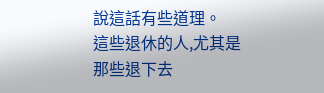說這話有些道理。
這些退休的人,尤其是那些退下去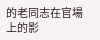的老同志在官場上的影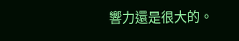響力還是很大的。